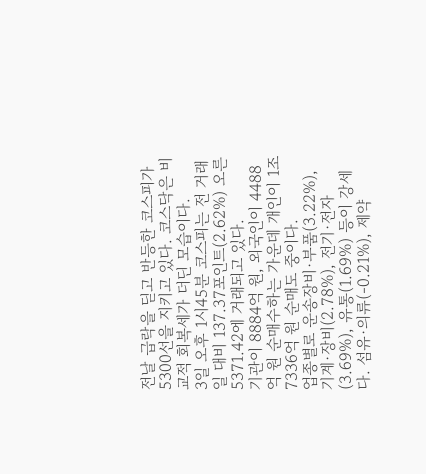전날 급락을 딛고 반등한 코스피가 5300선을 지키고 있다. 코스닥은 비교적 회복세가 더딘 모습이다.
3일 오후 1시45분 코스피는 전 거래일 대비 137.37포인트(2.62%) 오른 5371.42에 거래되고 있다.
기관이 8884억 원, 외국인이 4488억 원 순매수하는 가운데 개인이 1조7336억 원 순매도 중이다.
업종별로 운송장비·부품(3.22%), 기계·장비(2.78%), 전기·전자(3.69%), 유통(1.69%) 등이 강세다. 섬유·의류(-0.21%), 제약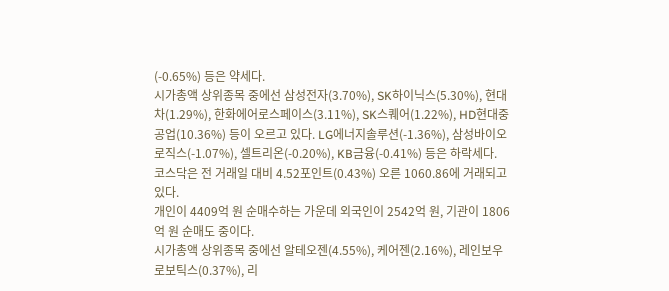(-0.65%) 등은 약세다.
시가총액 상위종목 중에선 삼성전자(3.70%), SK하이닉스(5.30%), 현대차(1.29%), 한화에어로스페이스(3.11%), SK스퀘어(1.22%), HD현대중공업(10.36%) 등이 오르고 있다. LG에너지솔루션(-1.36%), 삼성바이오로직스(-1.07%), 셀트리온(-0.20%), KB금융(-0.41%) 등은 하락세다.
코스닥은 전 거래일 대비 4.52포인트(0.43%) 오른 1060.86에 거래되고 있다.
개인이 4409억 원 순매수하는 가운데 외국인이 2542억 원, 기관이 1806억 원 순매도 중이다.
시가총액 상위종목 중에선 알테오젠(4.55%), 케어젠(2.16%), 레인보우로보틱스(0.37%), 리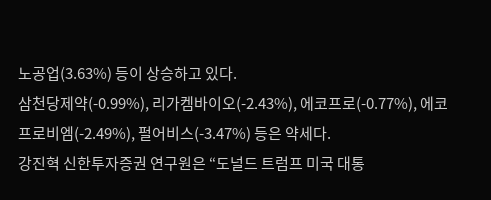노공업(3.63%) 등이 상승하고 있다.
삼천당제약(-0.99%), 리가켐바이오(-2.43%), 에코프로(-0.77%), 에코프로비엠(-2.49%), 펄어비스(-3.47%) 등은 약세다.
강진혁 신한투자증권 연구원은 “도널드 트럼프 미국 대통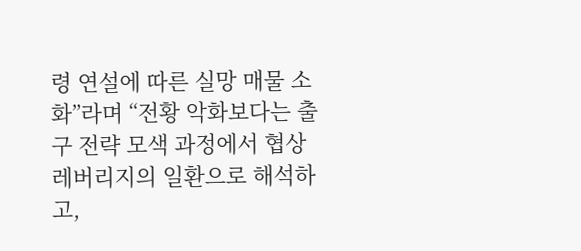령 연설에 따른 실망 매물 소화”라며 “전황 악화보다는 출구 전략 모색 과정에서 협상 레버리지의 일환으로 해석하고,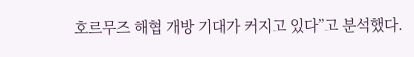호르무즈 해협 개방 기대가 커지고 있다”고 분석했다.